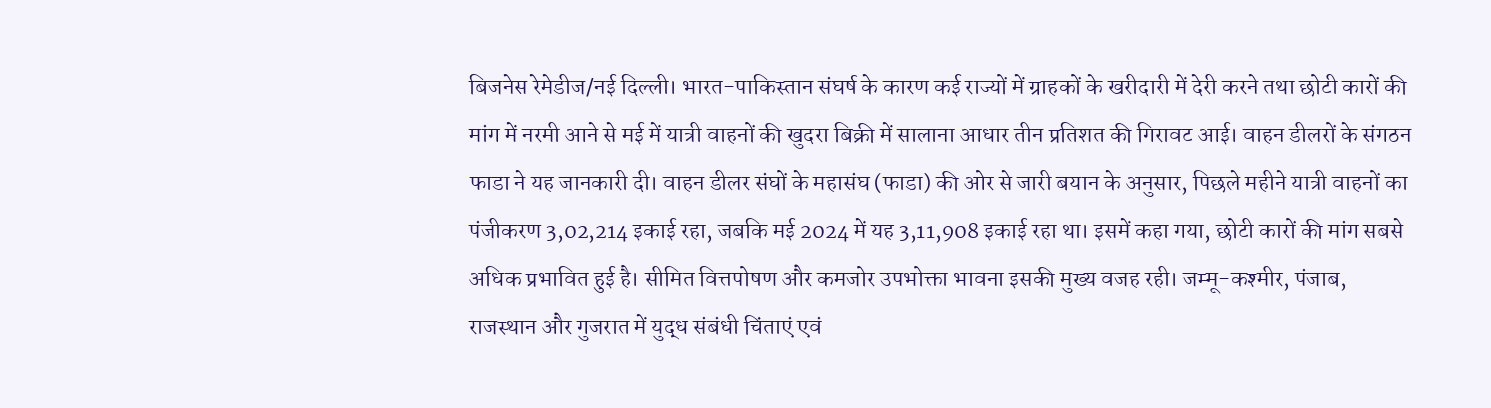बिजनेस रेमेडीज/नई दिल्ली। भारत-पाकिस्तान संघर्ष के कारण कई राज्यों में ग्राहकों के खरीदारी में देरी करने तथा छोटी कारों की मांग में नरमी आने से मई में यात्री वाहनों की खुदरा बिक्री में सालाना आधार तीन प्रतिशत की गिरावट आई। वाहन डीलरों के संगठन फाडा ने यह जानकारी दी। वाहन डीलर संघों के महासंघ (फाडा) की ओर से जारी बयान के अनुसार, पिछले महीने यात्री वाहनों का पंजीकरण 3,02,214 इकाई रहा, जबकि मई 2024 में यह 3,11,908 इकाई रहा था। इसमें कहा गया, छोटी कारों की मांग सबसे अधिक प्रभावित हुई है। सीमित वित्तपोषण और कमजोर उपभोक्ता भावना इसकी मुख्य वजह रही। जम्मू-कश्मीर, पंजाब, राजस्थान और गुजरात में युद्ध संबंधी चिंताएं एवं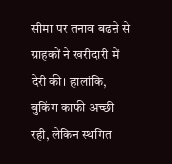सीमा पर तनाव बढऩे से ग्राहकों ने खरीदारी में देरी की। हालांकि, बुकिंग काफी अच्छी रही, लेकिन स्थगित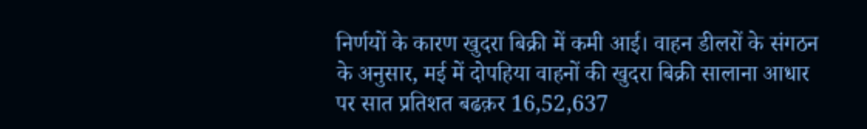निर्णयों के कारण खुदरा बिक्री में कमी आई। वाहन डीलरों के संगठन के अनुसार, मई में दोपहिया वाहनों की खुदरा बिक्री सालाना आधार पर सात प्रतिशत बढक़र 16,52,637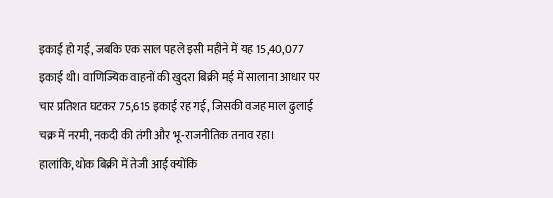इकाई हो गई, जबकि एक साल पहले इसी महीने में यह 15,40,077 इकाई थी। वाणिज्यिक वाहनों की खुदरा बिक्री मई में सालाना आधार पर चार प्रतिशत घटकर 75,615 इकाई रह गई, जिसकी वजह माल ढुलाई चक्र में नरमी, नकदी की तंगी और भू-राजनीतिक तनाव रहा।
हालांकि, थोक बिक्री में तेजी आई क्योंकि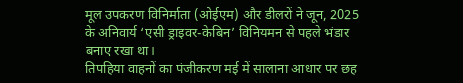मूल उपकरण विनिर्माता (ओईएम) और डीलरों ने जून, 2025 के अनिवार्य ‘एसी ड्राइवर-केबिन’ विनियमन से पहले भंडार बनाए रखा था।
तिपहिया वाहनों का पंजीकरण मई में सालाना आधार पर छह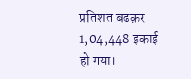प्रतिशत बढक़र 1,04,448 इकाई हो गया।